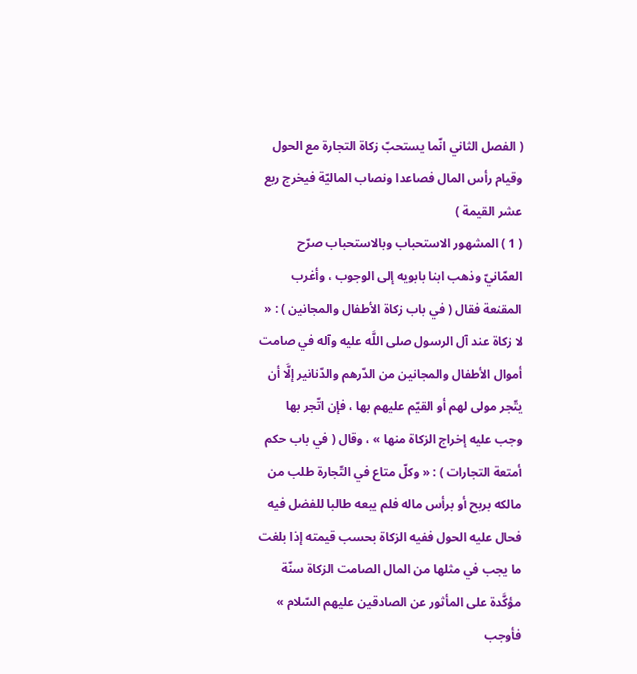( الفصل الثاني انّما يستحبّ زكاة التجارة مع الحول وقيام رأس المال فصاعدا ونصاب الماليّة فيخرج ربع عشر القيمة )
( 1 ) المشهور الاستحباب وبالاستحباب صرّح العمّانيّ وذهب ابنا بابويه إلى الوجوب ، وأغرب المقنعة فقال ( في باب زكاة الأطفال والمجانين ) : « لا زكاة عند آل الرسول صلى اللَّه عليه وآله في صامت أموال الأطفال والمجانين من الدّرهم والدّنانير إلَّا أن يتّجر مولى لهم أو القيّم عليهم بها ، فإن اتّجر بها وجب عليه إخراج الزكاة منها » ، وقال ( في باب حكم أمتعة التجارات ) : « وكلّ متاع في التّجارة طلب من مالكه بربح أو برأس ماله فلم يبعه طالبا للفضل فيه فحال عليه الحول ففيه الزكاة بحسب قيمته إذا بلغت ما يجب في مثلها من المال الصامت الزكاة سنّة مؤكَّدة على المأثور عن الصادقين عليهم السّلام » فأوجب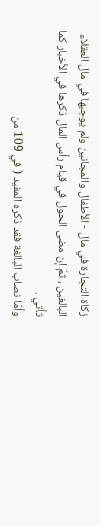زكاة التجارة في مال - الأطفال والمجانين ولم يوجبها في مال العقلاء البالغين ، ثمّ إن مضى الحول في قيام رأس المال ذكرها في الأخبار كما تأتي .
وأمّا نصاب البالغة فقد ذكره المفيد ( في 109 من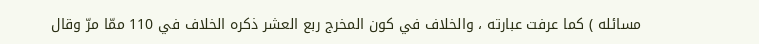مسائله ) كما عرفت عبارته ، والخلاف في كون المخرج ربع العشر ذكره الخلاف في 110 ممّا مرّ وقال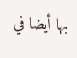بها أيضا في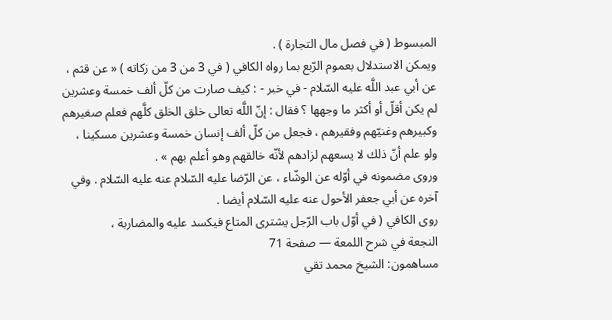المبسوط ( في فصل مال التجارة ) .
ويمكن الاستدلال بعموم الرّبع بما رواه الكافي ( في 3 من 3 من زكاته ) « عن قثم ، عن أبي عبد اللَّه عليه السّلام - في خبر - : كيف صارت من كلّ ألف خمسة وعشرين لم يكن أقلّ أو أكثر ما وجهها ؟ فقال : إنّ اللَّه تعالى خلق الخلق كلَّهم فعلم صغيرهم وكبيرهم وغنيّهم وفقيرهم ، فجعل من كلّ ألف إنسان خمسة وعشرين مسكينا ، ولو علم أنّ ذلك لا يسعهم لزادهم لأنّه خالقهم وهو أعلم بهم » .
وروى مضمونه في أوّله عن الوشّاء ، عن الرّضا عليه السّلام عنه عليه السّلام . وفي آخره عن أبي جعفر الأحول عنه عليه السّلام أيضا .
روى الكافي ( في أوّل باب الرّجل يشترى المتاع فيكسد عليه والمضاربة ،
النجعة في شرح اللمعة — صفحة 71
مساهمون: الشيخ محمد تقي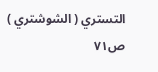التستري ( الشوشتري )
ص٧١